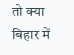तो क्या बिहार में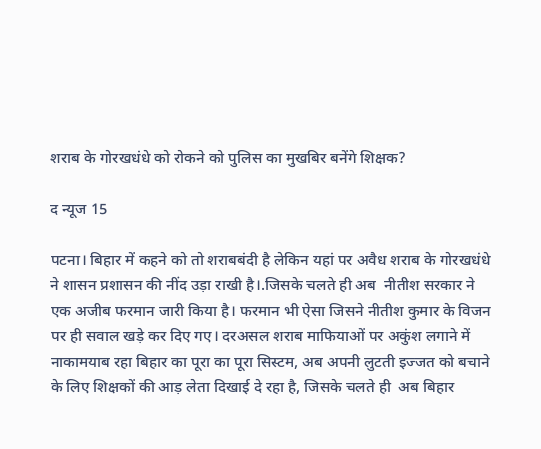शराब के गोरखधंधे को रोकने को पुलिस का मुखबिर बनेंगे शिक्षक?

द न्यूज 15

पटना। बिहार में कहने को तो शराबबंदी है लेकिन यहां पर अवैध शराब के गोरखधंधे ने शासन प्रशासन की नींद उड़ा राखी है।.जिसके चलते ही अब  नीतीश सरकार ने एक अजीब फरमान जारी किया है। फरमान भी ऐसा जिसने नीतीश कुमार के विजन पर ही सवाल खड़े कर दिए गए। दरअसल शराब माफियाओं पर अकुंश लगाने में नाकामयाब रहा बिहार का पूरा का पूरा सिस्टम, अब अपनी लुटती इज्जत को बचाने के लिए शिक्षकों की आड़ लेता दिखाई दे रहा है, जिसके चलते ही  अब बिहार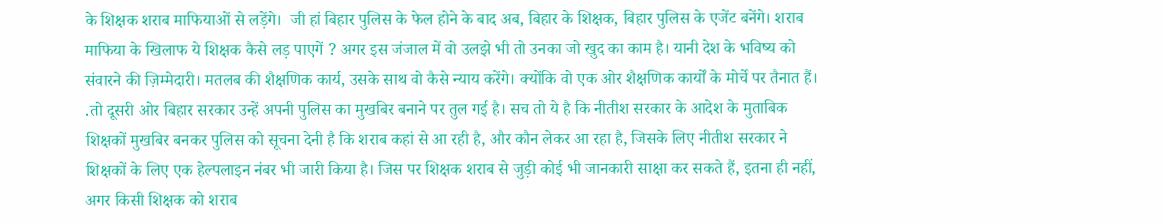के शिक्षक शराब माफियाओं से लड़ेंगे।  जी हां बिहार पुलिस के फेल होने के बाद अब, बिहार के शिक्षक, बिहार पुलिस के एजेंट बनेंगे। शराब माफिया के खिलाफ ये शिक्षक कैसे लड़ पाएगें ? अगर इस जंजाल में वो उलझे भी तो उनका जो खुद का काम है। यानी देश के भविष्य को संवारने की ज़िम्मेदारी। मतलब की शैक्षणिक कार्य, उसके साथ वो कैसे न्याय करेंगे। क्योंकि वो एक ओर शैक्षणिक कार्यों के मोर्चे पर तैनात हैं। .तो दूसरी ओर बिहार सरकार उन्हें अपनी पुलिस का मुखबिर बनाने पर तुल गई है। सच तो ये है कि नीतीश सरकार के आदेश के मुताबिक शिक्षकों मुखबिर बनकर पुलिस को सूचना देनी है कि शराब कहां से आ रही है, और कौन लेकर आ रहा है, जिसके लिए नीतीश सरकार ने शिक्षकों के लिए एक हेल्पलाइन नंबर भी जारी किया है। जिस पर शिक्षक शराब से जुड़ी कोई भी जानकारी साक्षा कर सकते हैं, इतना ही नहीं, अगर किसी शिक्षक को शराब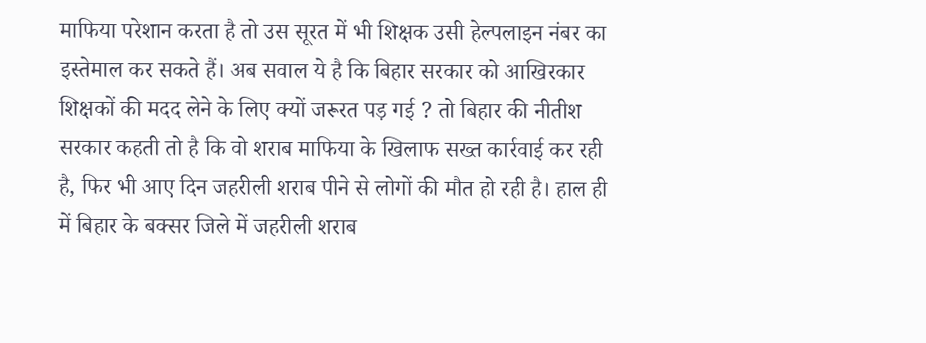माफिया परेशान करता है तो उस सूरत में भी शिक्षक उसी हेल्पलाइन नंबर का इस्तेमाल कर सकते हैं। अब सवाल ये है कि बिहार सरकार को आखिरकार शिक्षकों की मदद लेने के लिए क्यों जरूरत पड़ गई ? तो बिहार की नीतीश सरकार कहती तो है कि वो शराब माफिया के खिलाफ सख्त कार्रवाई कर रही है, फिर भी आए दिन जहरीली शराब पीने से लोगों की मौत हो रही है। हाल ही में बिहार के बक्सर जिले में जहरीली शराब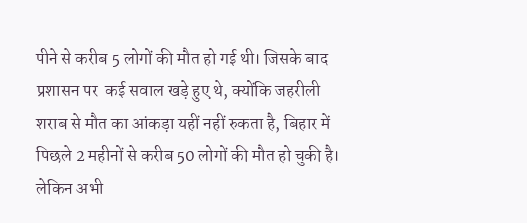पीने से करीब 5 लोगों की मौत हो गई थी। जिसके बाद प्रशासन पर  कई सवाल खड़े हुए थे, क्योंकि जहरीली शराब से मौत का आंकड़ा यहीं नहीं रुकता है, बिहार में पिछले 2 महीनों से करीब 50 लोगों की मौत हो चुकी है। लेकिन अभी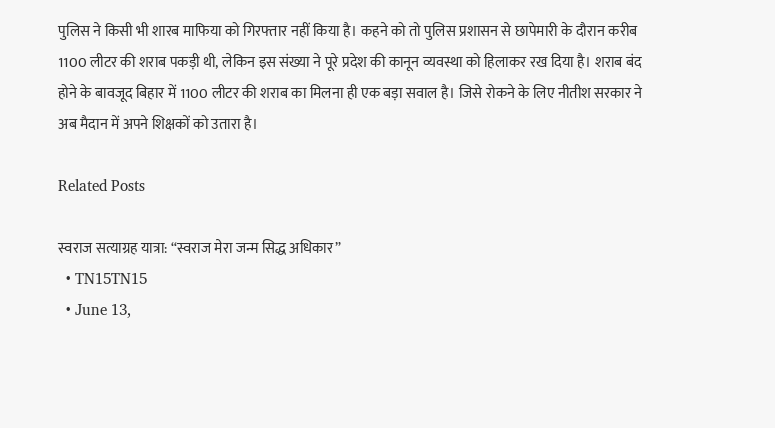पुलिस ने किसी भी शारब माफिया को गिरफ्तार नहीं किया है। कहने को तो पुलिस प्रशासन से छापेमारी के दौरान करीब 1100 लीटर की शराब पकड़ी थी, लेकिन इस संख्या ने पूरे प्रदेश की कानून व्यवस्था को हिलाकर रख दिया है। शराब बंद होने के बावजूद बिहार में 1100 लीटर की शराब का मिलना ही एक बड़ा सवाल है। जिसे रोकने के लिए नीतीश सरकार ने अब मैदान में अपने शिक्षकों को उतारा है।

Related Posts

स्वराज सत्याग्रह यात्रा: “स्वराज मेरा जन्म सिद्ध अधिकार”
  • TN15TN15
  • June 13,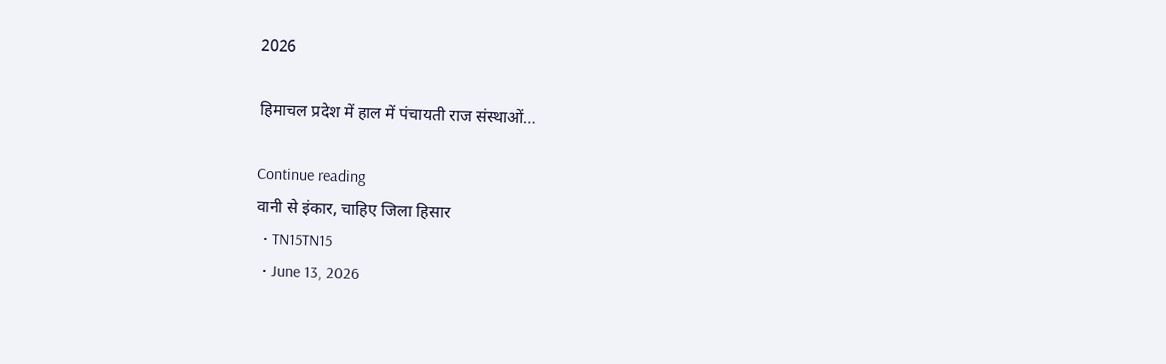2026

हिमाचल प्रदेश में हाल में पंचायती राज संस्थाओं…

Continue reading
वानी से इंकार, चाहिए जिला हिसार
  • TN15TN15
  • June 13, 2026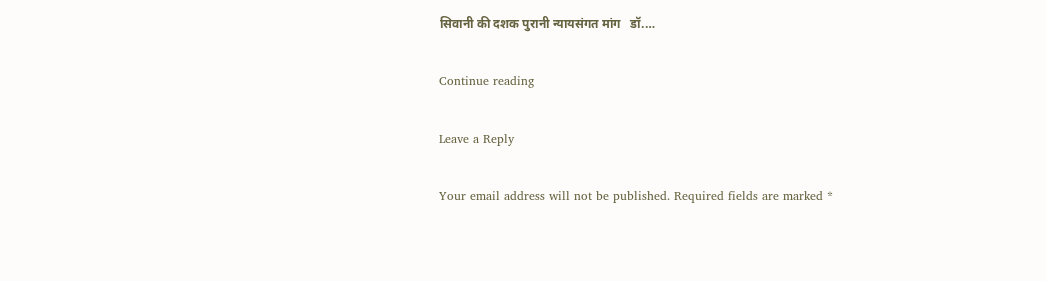सिवानी की दशक पुरानी न्यायसंगत मांग   डॉ.…

Continue reading

Leave a Reply

Your email address will not be published. Required fields are marked *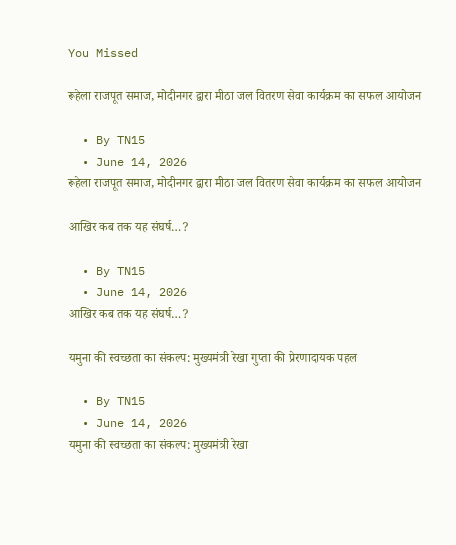You Missed

रूहेला राजपूत समाज, मोदीनगर द्वारा मीठा जल वितरण सेवा कार्यक्रम का सफल आयोजन

  • By TN15
  • June 14, 2026
रूहेला राजपूत समाज, मोदीनगर द्वारा मीठा जल वितरण सेवा कार्यक्रम का सफल आयोजन

आखिर कब तक यह संघर्ष…?

  • By TN15
  • June 14, 2026
आखिर कब तक यह संघर्ष…?

यमुना की स्वच्छता का संकल्प: मुख्यमंत्री रेखा गुप्ता की प्रेरणादायक पहल

  • By TN15
  • June 14, 2026
यमुना की स्वच्छता का संकल्प: मुख्यमंत्री रेखा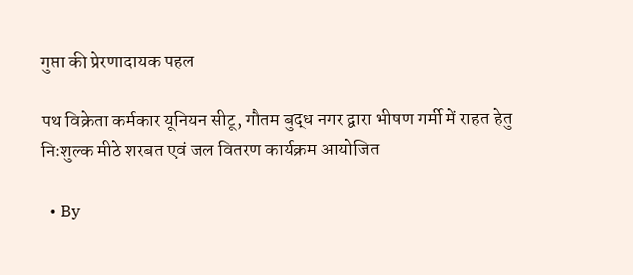गुप्ता की प्रेरणादायक पहल

पथ विक्रेता कर्मकार यूनियन सीटू, गौतम बुद्ध नगर द्वारा भीषण गर्मी में राहत हेतु निःशुल्क मीठे शरबत एवं जल वितरण कार्यक्रम आयोजित

  • By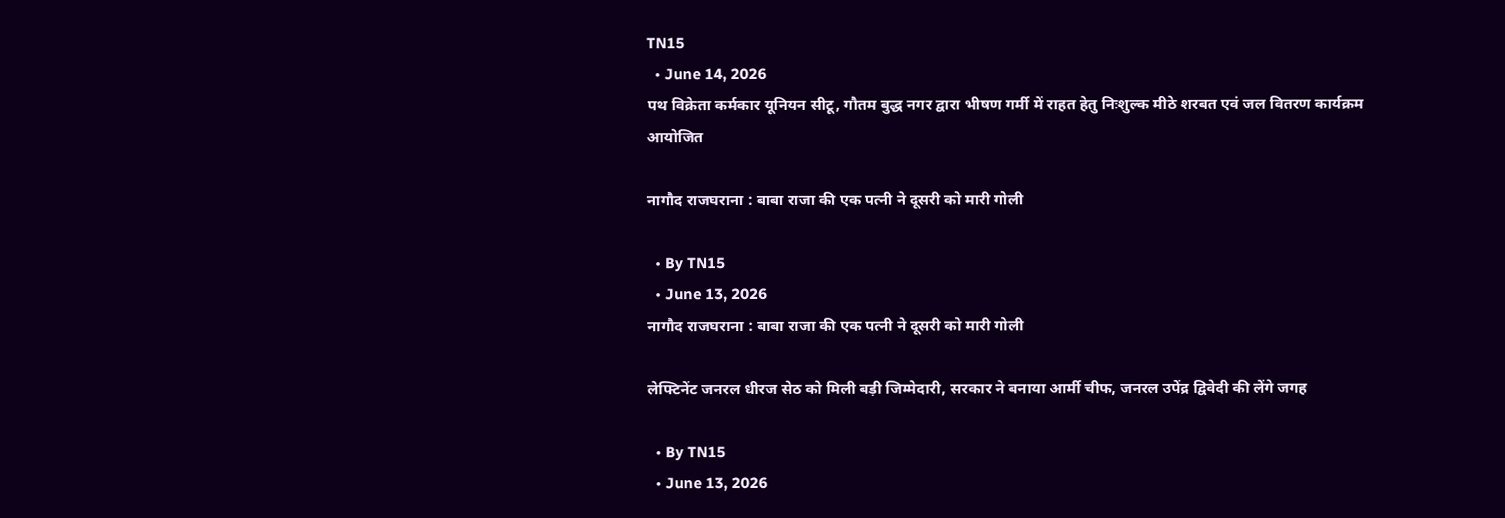TN15
  • June 14, 2026
पथ विक्रेता कर्मकार यूनियन सीटू, गौतम बुद्ध नगर द्वारा भीषण गर्मी में राहत हेतु निःशुल्क मीठे शरबत एवं जल वितरण कार्यक्रम आयोजित

नागौद राजघराना : बाबा राजा की एक पत्नी ने दूसरी को मारी गोली

  • By TN15
  • June 13, 2026
नागौद राजघराना : बाबा राजा की एक पत्नी ने दूसरी को मारी गोली

लेफ्टिनेंट जनरल धीरज सेठ को मिली बड़ी जिम्मेदारी, सरकार ने बनाया आर्मी चीफ, जनरल उपेंद्र द्विवेदी की लेंगे जगह

  • By TN15
  • June 13, 2026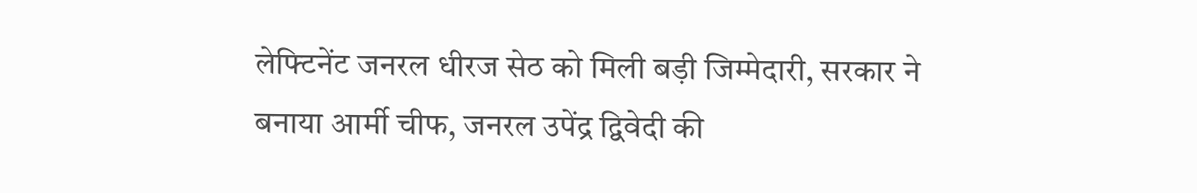लेफ्टिनेंट जनरल धीरज सेठ को मिली बड़ी जिम्मेदारी, सरकार ने बनाया आर्मी चीफ, जनरल उपेंद्र द्विवेदी की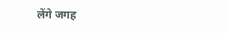लेंगे जगह